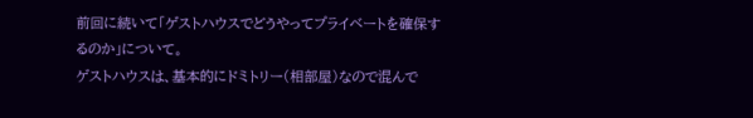前回に続いて「ゲストハウスでどうやってプライベートを確保するのか」について。
ゲストハウスは、基本的にドミトリー(相部屋)なので混んで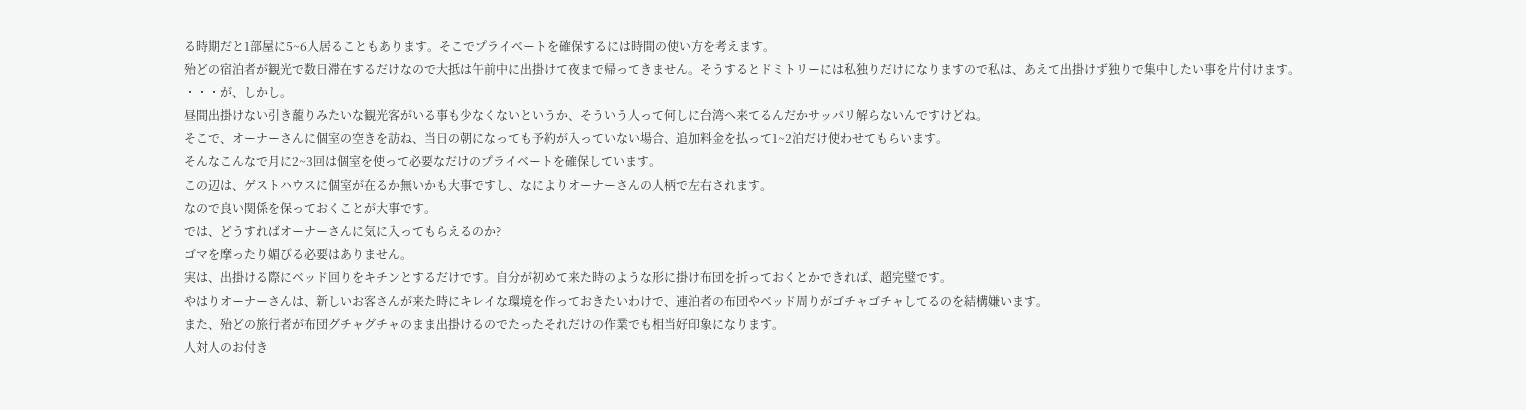る時期だと1部屋に5~6人居ることもあります。そこでプライベートを確保するには時間の使い方を考えます。
殆どの宿泊者が観光で数日滞在するだけなので大抵は午前中に出掛けて夜まで帰ってきません。そうするとドミトリーには私独りだけになりますので私は、あえて出掛けず独りで集中したい事を片付けます。
・・・が、しかし。
昼間出掛けない引き蘢りみたいな観光客がいる事も少なくないというか、そういう人って何しに台湾へ来てるんだかサッパリ解らないんですけどね。
そこで、オーナーさんに個室の空きを訪ね、当日の朝になっても予約が入っていない場合、追加料金を払って1~2泊だけ使わせてもらいます。
そんなこんなで月に2~3回は個室を使って必要なだけのプライベートを確保しています。
この辺は、ゲストハウスに個室が在るか無いかも大事ですし、なによりオーナーさんの人柄で左右されます。
なので良い関係を保っておくことが大事です。
では、どうすればオーナーさんに気に入ってもらえるのか?
ゴマを摩ったり媚びる必要はありません。
実は、出掛ける際にベッド回りをキチンとするだけです。自分が初めて来た時のような形に掛け布団を折っておくとかできれば、超完璧です。
やはりオーナーさんは、新しいお客さんが来た時にキレイな環境を作っておきたいわけで、連泊者の布団やベッド周りがゴチャゴチャしてるのを結構嫌います。
また、殆どの旅行者が布団グチャグチャのまま出掛けるのでたったそれだけの作業でも相当好印象になります。
人対人のお付き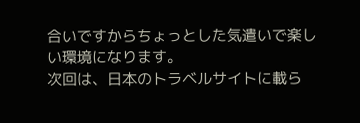合いですからちょっとした気遣いで楽しい環境になります。
次回は、日本のトラベルサイトに載ら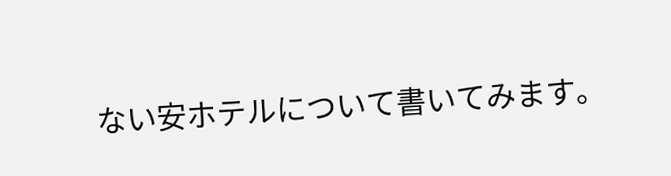ない安ホテルについて書いてみます。